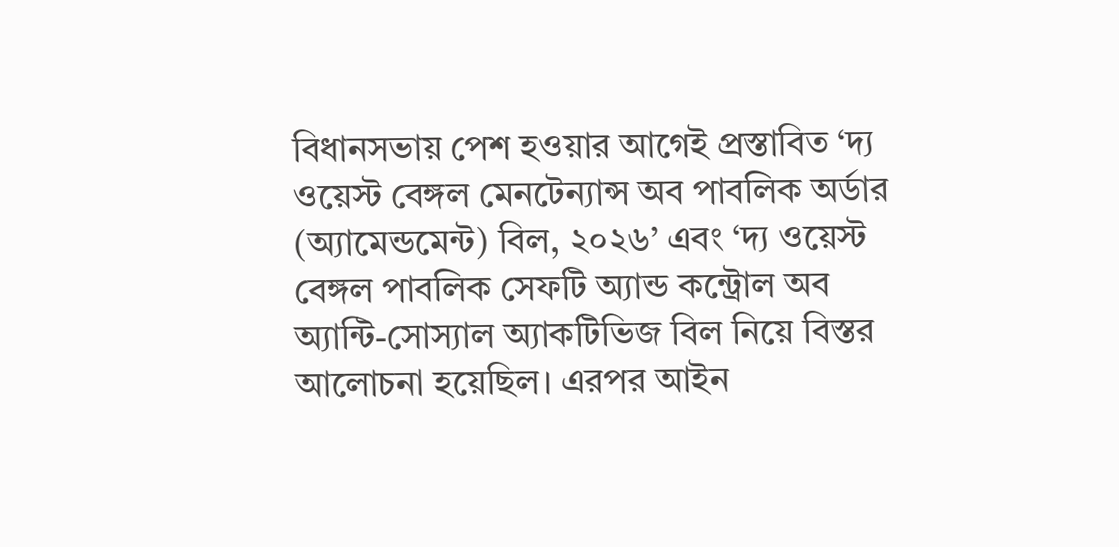বিধানসভায় পেশ হওয়ার আগেই প্রস্তাবিত ‘দ্য ওয়েস্ট বেঙ্গল মেনটেন্যান্স অব পাবলিক অর্ডার (অ্যামেন্ডমেন্ট) বিল, ২০২৬’ এবং ‘দ্য ওয়েস্ট বেঙ্গল পাবলিক সেফটি অ্যান্ড কন্ট্রোল অব অ্যান্টি-সোস্যাল অ্যাকটিভিজ বিল নিয়ে বিস্তর আলোচনা হয়েছিল। এরপর আইন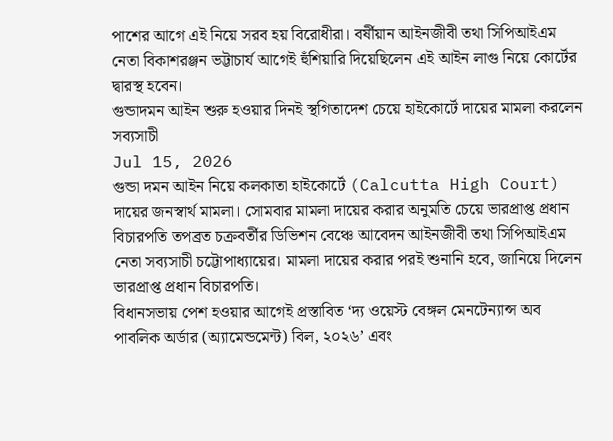পাশের আগে এই নিয়ে সরব হয় বিরোধীরা। বর্ষীয়ান আইনজীবী তথা সিপিআইএম নেতা বিকাশরঞ্জন ভট্টাচার্য আগেই হুঁশিয়ারি দিয়েছিলেন এই আইন লাগু নিয়ে কোর্টের দ্বারস্থ হবেন।
গুন্ডাদমন আইন শুরু হওয়ার দিনই স্থগিতাদেশ চেয়ে হাইকোর্টে দায়ের মামলা করলেন সব্যসাচী
Jul 15, 2026
গুন্ডা দমন আইন নিয়ে কলকাতা হাইকোর্টে (Calcutta High Court) দায়ের জনস্বার্থ মামলা। সোমবার মামলা দায়ের করার অনুমতি চেয়ে ভারপ্রাপ্ত প্রধান বিচারপতি তপব্রত চক্রবর্তীর ডিভিশন বেঞ্চে আবেদন আইনজীবী তথা সিপিআইএম নেতা সব্যসাচী চট্টোপাধ্যায়ের। মামলা দায়ের করার পরই শুনানি হবে, জানিয়ে দিলেন ভারপ্রাপ্ত প্রধান বিচারপতি।
বিধানসভায় পেশ হওয়ার আগেই প্রস্তাবিত ‘দ্য ওয়েস্ট বেঙ্গল মেনটেন্যান্স অব পাবলিক অর্ডার (অ্যামেন্ডমেন্ট) বিল, ২০২৬’ এবং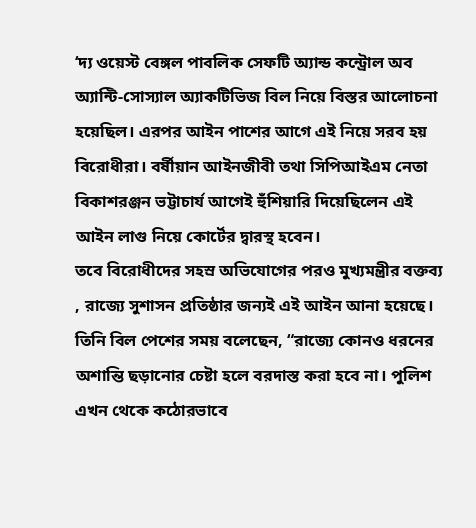‘দ্য ওয়েস্ট বেঙ্গল পাবলিক সেফটি অ্যান্ড কন্ট্রোল অব অ্যান্টি-সোস্যাল অ্যাকটিভিজ বিল নিয়ে বিস্তর আলোচনা হয়েছিল। এরপর আইন পাশের আগে এই নিয়ে সরব হয় বিরোধীরা। বর্ষীয়ান আইনজীবী তথা সিপিআইএম নেতা বিকাশরঞ্জন ভট্টাচার্য আগেই হুঁশিয়ারি দিয়েছিলেন এই আইন লাগু নিয়ে কোর্টের দ্বারস্থ হবেন।
তবে বিরোধীদের সহস্র অভিযোগের পরও মুখ্যমন্ত্রীর বক্তব্য , রাজ্যে সুশাসন প্রতিষ্ঠার জন্যই এই আইন আনা হয়েছে। তিনি বিল পেশের সময় বলেছেন, “রাজ্যে কোনও ধরনের অশান্তি ছড়ানোর চেষ্টা হলে বরদাস্ত করা হবে না। পুলিশ এখন থেকে কঠোরভাবে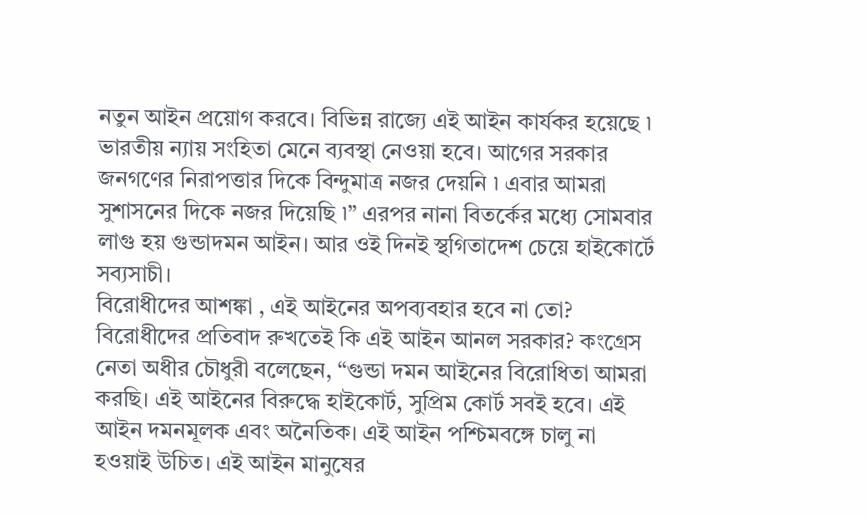নতুন আইন প্রয়োগ করবে। বিভিন্ন রাজ্যে এই আইন কার্যকর হয়েছে ৷ ভারতীয় ন্যায় সংহিতা মেনে ব্যবস্থা নেওয়া হবে। আগের সরকার জনগণের নিরাপত্তার দিকে বিন্দুমাত্র নজর দেয়নি ৷ এবার আমরা সুশাসনের দিকে নজর দিয়েছি ৷” এরপর নানা বিতর্কের মধ্যে সোমবার লাগু হয় গুন্ডাদমন আইন। আর ওই দিনই স্থগিতাদেশ চেয়ে হাইকোর্টে সব্যসাচী।
বিরোধীদের আশঙ্কা , এই আইনের অপব্যবহার হবে না তো? বিরোধীদের প্রতিবাদ রুখতেই কি এই আইন আনল সরকার? কংগ্রেস নেতা অধীর চৌধুরী বলেছেন, “গুন্ডা দমন আইনের বিরোধিতা আমরা করছি। এই আইনের বিরুদ্ধে হাইকোর্ট, সুপ্রিম কোর্ট সবই হবে। এই আইন দমনমূলক এবং অনৈতিক। এই আইন পশ্চিমবঙ্গে চালু না হওয়াই উচিত। এই আইন মানুষের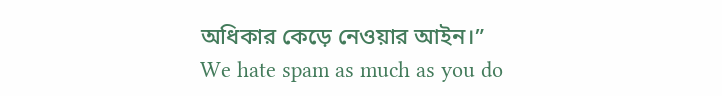অধিকার কেড়ে নেওয়ার আইন।”
We hate spam as much as you do